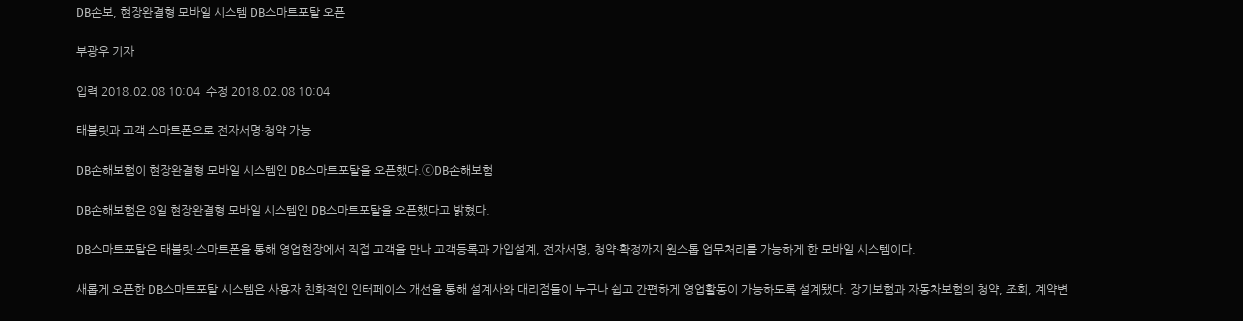DB손보, 현장완결형 모바일 시스템 DB스마트포탈 오픈

부광우 기자

입력 2018.02.08 10:04  수정 2018.02.08 10:04

태블릿과 고객 스마트폰으로 전자서명·청약 가능

DB손해보험이 현장완결형 모바일 시스템인 DB스마트포탈을 오픈했다.ⓒDB손해보험

DB손해보험은 8일 현장완결형 모바일 시스템인 DB스마트포탈을 오픈했다고 밝혔다.

DB스마트포탈은 태블릿·스마트폰을 통해 영업현장에서 직접 고객을 만나 고객등록과 가입설계, 전자서명, 청약·확정까지 원스톱 업무처리를 가능하게 한 모바일 시스템이다.

새롭게 오픈한 DB스마트포탈 시스템은 사용자 친화적인 인터페이스 개선을 통해 설계사와 대리점들이 누구나 쉽고 간편하게 영업활동이 가능하도록 설계됐다. 장기보험과 자동차보험의 청약, 조회, 계약변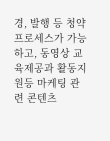경, 발행 등 청약프로세스가 가능하고, 동영상 교육제공과 활동지원등 마케팅 관련 콘텐츠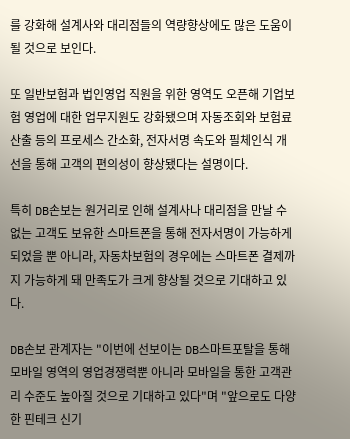를 강화해 설계사와 대리점들의 역량향상에도 많은 도움이 될 것으로 보인다.

또 일반보험과 법인영업 직원을 위한 영역도 오픈해 기업보험 영업에 대한 업무지원도 강화됐으며 자동조회와 보험료 산출 등의 프로세스 간소화, 전자서명 속도와 필체인식 개선을 통해 고객의 편의성이 향상됐다는 설명이다.

특히 DB손보는 원거리로 인해 설계사나 대리점을 만날 수 없는 고객도 보유한 스마트폰을 통해 전자서명이 가능하게 되었을 뿐 아니라, 자동차보험의 경우에는 스마트폰 결제까지 가능하게 돼 만족도가 크게 향상될 것으로 기대하고 있다.

DB손보 관계자는 "이번에 선보이는 DB스마트포탈을 통해 모바일 영역의 영업경쟁력뿐 아니라 모바일을 통한 고객관리 수준도 높아질 것으로 기대하고 있다"며 "앞으로도 다양한 핀테크 신기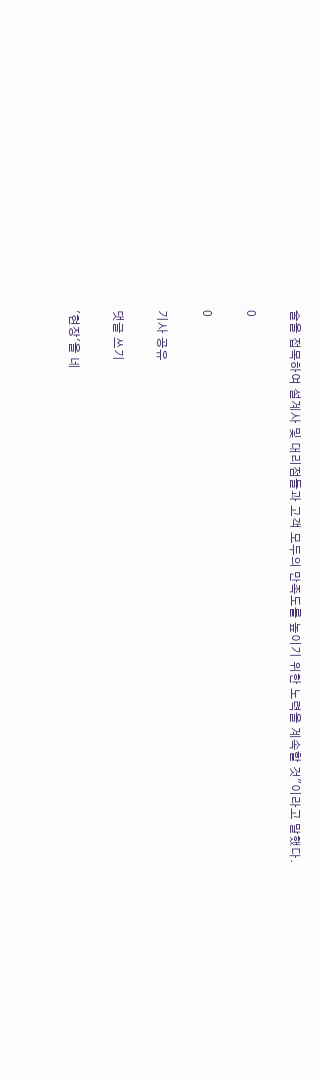술을 접목하여 설계사 및 대리점들과 고객 모두의 만족도를 높이기 위한 노력을 계속할 것"이라고 말했다.

0

0

기사 공유

댓글 쓰기

'현장'을 네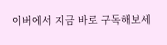이버에서 지금 바로 구독해보세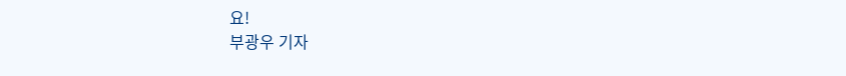요!
부광우 기자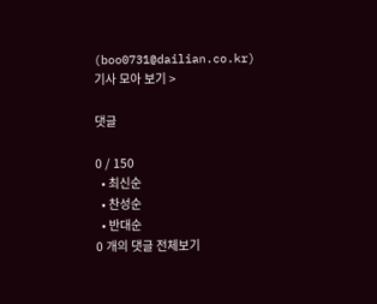(boo0731@dailian.co.kr)
기사 모아 보기 >

댓글

0 / 150
  • 최신순
  • 찬성순
  • 반대순
0 개의 댓글 전체보기